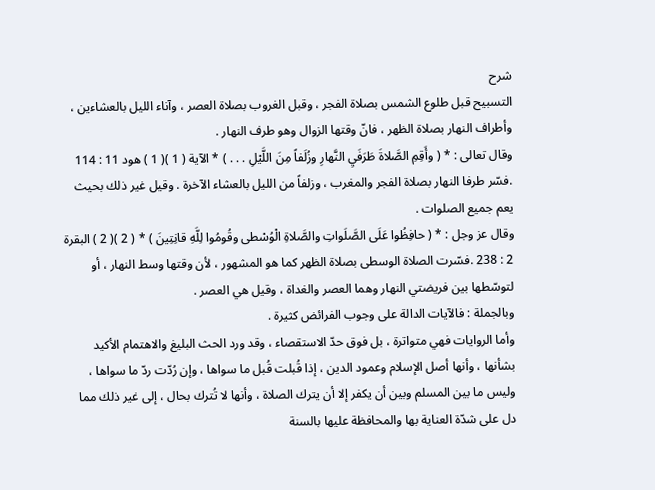شرح
التسبيح قبل طلوع الشمس بصلاة الفجر ، وقبل الغروب بصلاة العصر ، وآناء الليل بالعشاءين ، وأطراف النهار بصلاة الظهر ، فانّ وقتها الزوال وهو طرف النهار .
وقال تعالى : * ( وأَقِمِ الصَّلاةَ طَرَفَيِ النَّهارِ وزُلَفاً مِنَ اللَّيْلِ . . . ) * الآية ( 1 )( 1 ) هود 11 : 114 .فسّر طرفا النهار بصلاة الفجر والمغرب ، وزلفاً من الليل بالعشاء الآخرة . وقيل غير ذلك بحيث يعم جميع الصلوات .
وقال عز وجل : * ( حافِظُوا عَلَى الصَّلَواتِ والصَّلاةِ الْوُسْطى وقُومُوا لِلَّهِ قانِتِينَ ) * ( 2 )( 2 ) البقرة 2 : 238 .فسّرت الصلاة الوسطى بصلاة الظهر كما هو المشهور ، لأن وقتها وسط النهار ، أو لتوسّطها بين فريضتي النهار وهما العصر والغداة ، وقيل هي العصر .
وبالجملة : فالآيات الدالة على وجوب الفرائض كثيرة .
وأما الروايات فهي متواترة ، بل فوق حدّ الاستقصاء ، وقد ورد الحث البليغ والاهتمام الأكيد بشأنها ، وأنها أصل الإسلام وعمود الدين ، إذا قُبلت قُبل ما سواها ، وإن رُدّت ردّ ما سواها ، وليس ما بين المسلم وبين أن يكفر إلا أن يترك الصلاة ، وأنها لا تُترك بحال ، إلى غير ذلك مما دل على شدّة العناية بها والمحافظة عليها بالسنة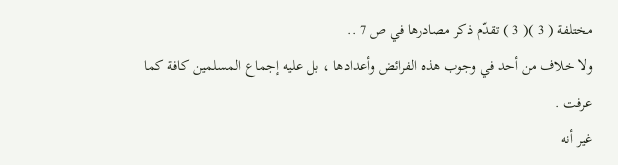مختلفة ( 3 )( 3 ) تقدّم ذكر مصادرها في ص 7 ..
ولا خلاف من أحد في وجوب هذه الفرائض وأعدادها ، بل عليه إجماع المسلمين كافة كما عرفت .
غير أنه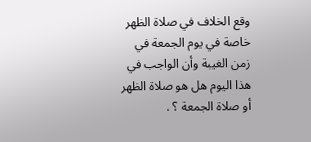وقع الخلاف في صلاة الظهر خاصة في يوم الجمعة في زمن الغيبة وأن الواجب في هذا اليوم هل هو صلاة الظهر أو صلاة الجمعة ؟ .